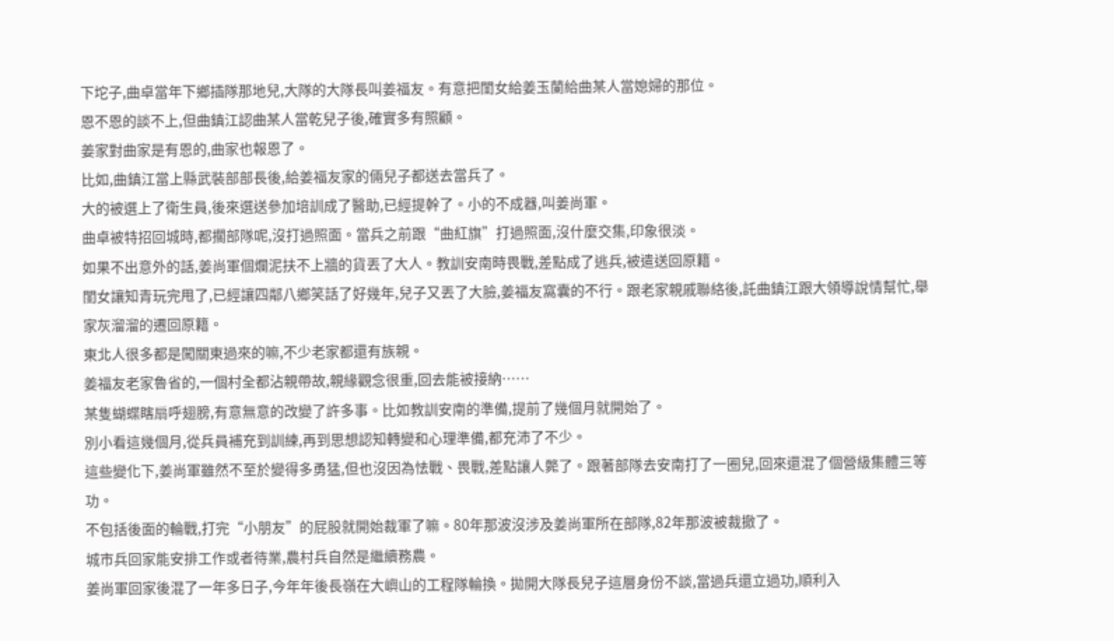下坨子,曲卓當年下鄉插隊那地兒,大隊的大隊長叫姜福友。有意把閨女給姜玉蘭給曲某人當媳婦的那位。
恩不恩的談不上,但曲鎮江認曲某人當乾兒子後,確實多有照顧。
姜家對曲家是有恩的,曲家也報恩了。
比如,曲鎮江當上縣武裝部部長後,給姜福友家的倆兒子都送去當兵了。
大的被選上了衛生員,後來選送參加培訓成了醫助,已經提幹了。小的不成器,叫姜尚軍。
曲卓被特招回城時,都擱部隊呢,沒打過照面。當兵之前跟“曲紅旗”打過照面,沒什麼交集,印象很淡。
如果不出意外的話,姜尚軍個爛泥扶不上牆的貨丟了大人。教訓安南時畏戰,差點成了逃兵,被遣送回原籍。
閨女讓知青玩完甩了,已經讓四鄰八鄉笑話了好幾年,兒子又丟了大臉,姜福友窩囊的不行。跟老家親戚聯絡後,託曲鎮江跟大領導說情幫忙,舉家灰溜溜的遷回原籍。
東北人很多都是闖關東過來的嘛,不少老家都還有族親。
姜福友老家魯省的,一個村全都沾親帶故,親緣觀念很重,回去能被接納……
某隻蝴蝶瞎扇呼翅膀,有意無意的改變了許多事。比如教訓安南的準備,提前了幾個月就開始了。
別小看這幾個月,從兵員補充到訓練,再到思想認知轉變和心理準備,都充沛了不少。
這些變化下,姜尚軍雖然不至於變得多勇猛,但也沒因為怯戰、畏戰,差點讓人斃了。跟著部隊去安南打了一圈兒,回來還混了個營級集體三等功。
不包括後面的輪戰,打完“小朋友”的屁股就開始裁軍了嘛。80年那波沒涉及姜尚軍所在部隊,82年那波被裁撤了。
城市兵回家能安排工作或者待業,農村兵自然是繼續務農。
姜尚軍回家後混了一年多日子,今年年後長嶺在大嶼山的工程隊輪換。拋開大隊長兒子這層身份不談,當過兵還立過功,順利入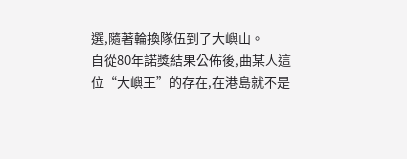選,隨著輪換隊伍到了大嶼山。
自從80年諾獎結果公佈後,曲某人這位“大嶼王”的存在,在港島就不是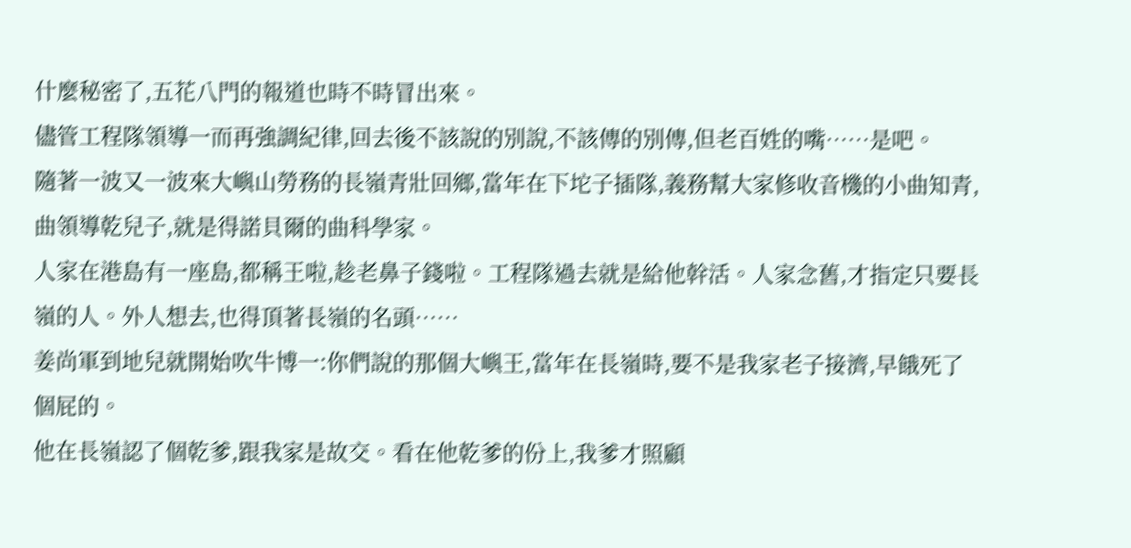什麼秘密了,五花八門的報道也時不時冒出來。
儘管工程隊領導一而再強調紀律,回去後不該說的別說,不該傳的別傳,但老百姓的嘴……是吧。
隨著一波又一波來大嶼山勞務的長嶺青壯回鄉,當年在下坨子插隊,義務幫大家修收音機的小曲知青,曲領導乾兒子,就是得諾貝爾的曲科學家。
人家在港島有一座島,都稱王啦,趁老鼻子錢啦。工程隊過去就是給他幹活。人家念舊,才指定只要長嶺的人。外人想去,也得頂著長嶺的名頭……
姜尚軍到地兒就開始吹牛博一:你們說的那個大嶼王,當年在長嶺時,要不是我家老子接濟,早餓死了個屁的。
他在長嶺認了個乾爹,跟我家是故交。看在他乾爹的份上,我爹才照顧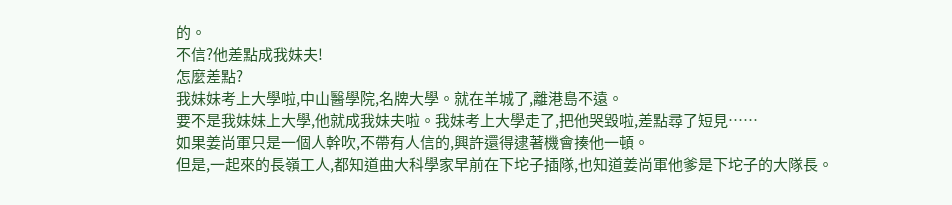的。
不信?他差點成我妹夫!
怎麼差點?
我妹妹考上大學啦,中山醫學院,名牌大學。就在羊城了,離港島不遠。
要不是我妹妹上大學,他就成我妹夫啦。我妹考上大學走了,把他哭毀啦,差點尋了短見……
如果姜尚軍只是一個人幹吹,不帶有人信的,興許還得逮著機會揍他一頓。
但是,一起來的長嶺工人,都知道曲大科學家早前在下坨子插隊,也知道姜尚軍他爹是下坨子的大隊長。